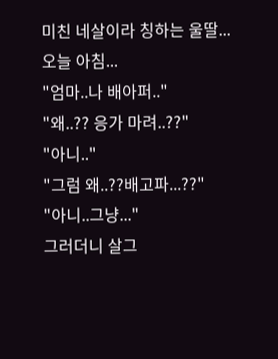미친 네살이라 칭하는 울딸...
오늘 아침...
"엄마..나 배아퍼.."
"왜..?? 응가 마려..??"
"아니.."
"그럼 왜..??배고파...??"
"아니..그냥..."
그러더니 살그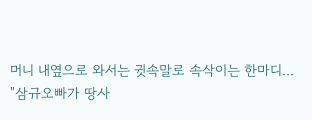머니 내옆으로 와서는 귓속말로 속삭이는 한마디...
"삼규오빠가 땅사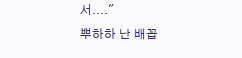서...."
뿌하하 난 배꼽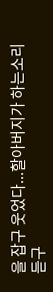을 잡구 웃었다...할아버지가 하는소리 듣구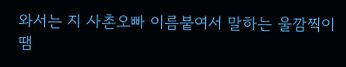와서는 지 사촌오빠 이름붙여서 말하는 울깜찍이 땜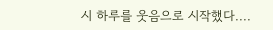시 하루를 웃음으로 시작했다....